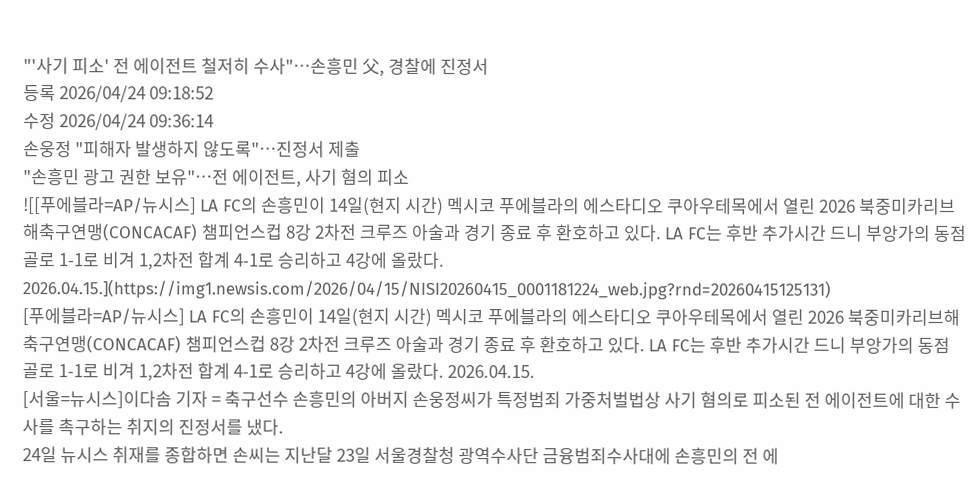"'사기 피소' 전 에이전트 철저히 수사"…손흥민 父, 경찰에 진정서
등록 2026/04/24 09:18:52
수정 2026/04/24 09:36:14
손웅정 "피해자 발생하지 않도록"…진정서 제출
"손흥민 광고 권한 보유"…전 에이전트, 사기 혐의 피소
![[푸에블라=AP/뉴시스] LA FC의 손흥민이 14일(현지 시간) 멕시코 푸에블라의 에스타디오 쿠아우테목에서 열린 2026 북중미카리브해축구연맹(CONCACAF) 챔피언스컵 8강 2차전 크루즈 아술과 경기 종료 후 환호하고 있다. LA FC는 후반 추가시간 드니 부앙가의 동점 골로 1-1로 비겨 1,2차전 합계 4-1로 승리하고 4강에 올랐다. 2026.04.15.](https://img1.newsis.com/2026/04/15/NISI20260415_0001181224_web.jpg?rnd=20260415125131)
[푸에블라=AP/뉴시스] LA FC의 손흥민이 14일(현지 시간) 멕시코 푸에블라의 에스타디오 쿠아우테목에서 열린 2026 북중미카리브해축구연맹(CONCACAF) 챔피언스컵 8강 2차전 크루즈 아술과 경기 종료 후 환호하고 있다. LA FC는 후반 추가시간 드니 부앙가의 동점 골로 1-1로 비겨 1,2차전 합계 4-1로 승리하고 4강에 올랐다. 2026.04.15.
[서울=뉴시스]이다솜 기자 = 축구선수 손흥민의 아버지 손웅정씨가 특정범죄 가중처벌법상 사기 혐의로 피소된 전 에이전트에 대한 수사를 촉구하는 취지의 진정서를 냈다.
24일 뉴시스 취재를 종합하면 손씨는 지난달 23일 서울경찰청 광역수사단 금융범죄수사대에 손흥민의 전 에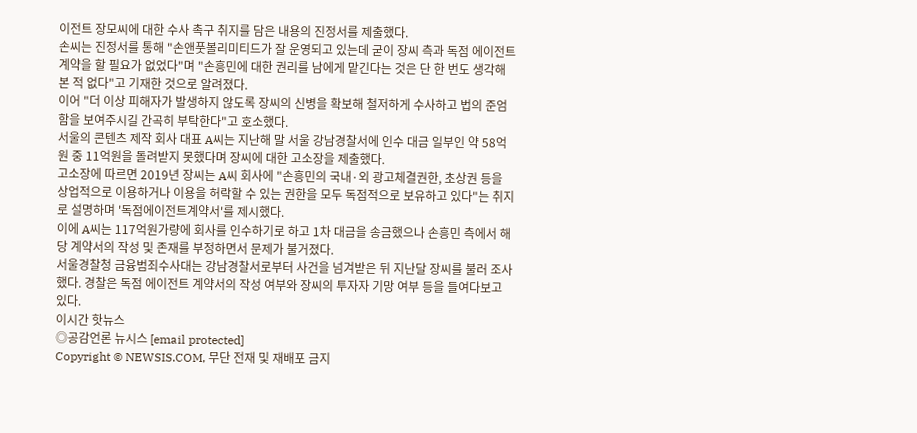이전트 장모씨에 대한 수사 촉구 취지를 담은 내용의 진정서를 제출했다.
손씨는 진정서를 통해 "손앤풋볼리미티드가 잘 운영되고 있는데 굳이 장씨 측과 독점 에이전트 계약을 할 필요가 없었다"며 "손흥민에 대한 권리를 남에게 맡긴다는 것은 단 한 번도 생각해본 적 없다"고 기재한 것으로 알려졌다.
이어 "더 이상 피해자가 발생하지 않도록 장씨의 신병을 확보해 철저하게 수사하고 법의 준엄함을 보여주시길 간곡히 부탁한다"고 호소했다.
서울의 콘텐츠 제작 회사 대표 A씨는 지난해 말 서울 강남경찰서에 인수 대금 일부인 약 58억원 중 11억원을 돌려받지 못했다며 장씨에 대한 고소장을 제출했다.
고소장에 따르면 2019년 장씨는 A씨 회사에 "손흥민의 국내·외 광고체결권한, 초상권 등을 상업적으로 이용하거나 이용을 허락할 수 있는 권한을 모두 독점적으로 보유하고 있다"는 취지로 설명하며 '독점에이전트계약서'를 제시했다.
이에 A씨는 117억원가량에 회사를 인수하기로 하고 1차 대금을 송금했으나 손흥민 측에서 해당 계약서의 작성 및 존재를 부정하면서 문제가 불거졌다.
서울경찰청 금융범죄수사대는 강남경찰서로부터 사건을 넘겨받은 뒤 지난달 장씨를 불러 조사했다. 경찰은 독점 에이전트 계약서의 작성 여부와 장씨의 투자자 기망 여부 등을 들여다보고 있다.
이시간 핫뉴스
◎공감언론 뉴시스 [email protected]
Copyright © NEWSIS.COM, 무단 전재 및 재배포 금지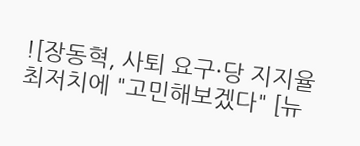![장동혁, 사퇴 요구·당 지지율 최저치에 "고민해보겠다" [뉴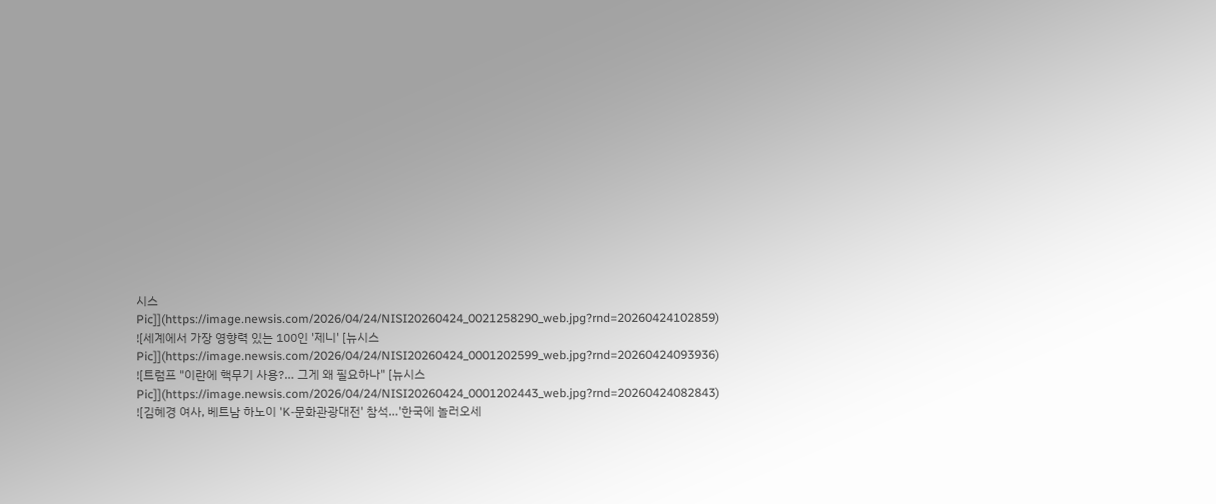시스Pic]](https://image.newsis.com/2026/04/24/NISI20260424_0021258290_web.jpg?rnd=20260424102859)
![세계에서 가장 영향력 있는 100인 '제니' [뉴시스Pic]](https://image.newsis.com/2026/04/24/NISI20260424_0001202599_web.jpg?rnd=20260424093936)
![트럼프 "이란에 핵무기 사용?… 그게 왜 필요하나" [뉴시스Pic]](https://image.newsis.com/2026/04/24/NISI20260424_0001202443_web.jpg?rnd=20260424082843)
![김혜경 여사, 베트남 하노이 'K-문화관광대전' 참석…'한국에 놀러오세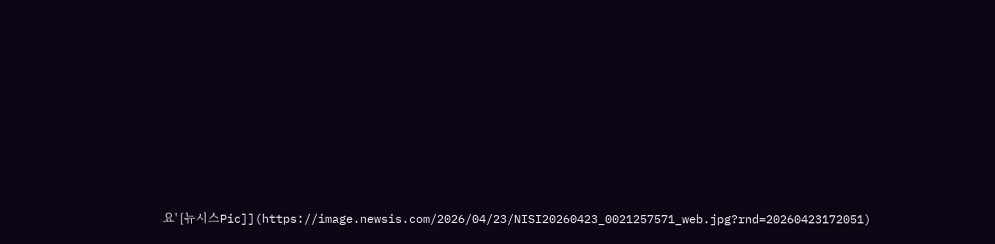요' [뉴시스Pic]](https://image.newsis.com/2026/04/23/NISI20260423_0021257571_web.jpg?rnd=20260423172051)